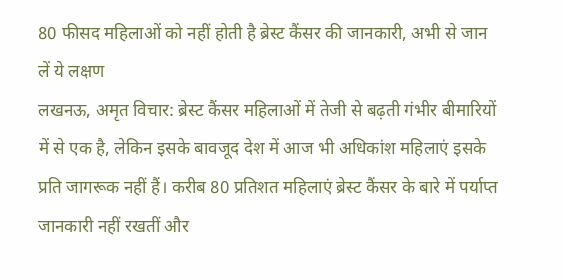80 फीसद महिलाओं को नहीं होती है ब्रेस्ट कैंसर की जानकारी, अभी से जान लें ये लक्षण
लखनऊ, अमृत विचार: ब्रेस्ट कैंसर महिलाओं में तेजी से बढ़ती गंभीर बीमारियों में से एक है, लेकिन इसके बावजूद देश में आज भी अधिकांश महिलाएं इसके प्रति जागरूक नहीं हैं। करीब 80 प्रतिशत महिलाएं ब्रेस्ट कैंसर के बारे में पर्याप्त जानकारी नहीं रखतीं और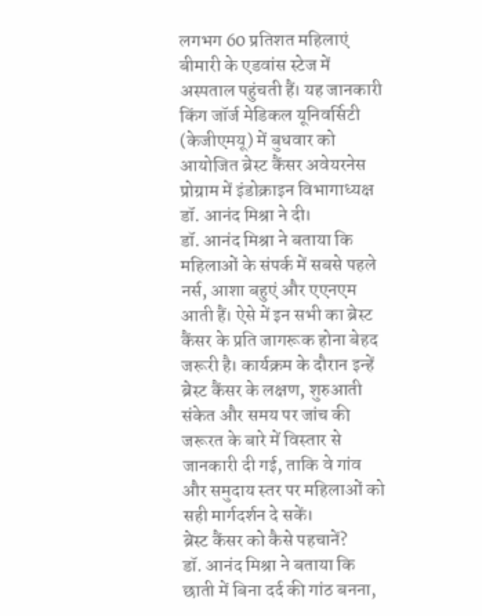लगभग 60 प्रतिशत महिलाएं बीमारी के एडवांस स्टेज में अस्पताल पहुंचती हैं। यह जानकारी किंग जॉर्ज मेडिकल यूनिवर्सिटी (केजीएमयू) में बुधवार को आयोजित ब्रेस्ट कैंसर अवेयरनेस प्रोग्राम में इंडोक्राइन विभागाध्यक्ष डॉ. आनंद मिश्रा ने दी।
डॉ. आनंद मिश्रा ने बताया कि महिलाओं के संपर्क में सबसे पहले नर्स, आशा बहुएं और एएनएम आती हैं। ऐसे में इन सभी का ब्रेस्ट कैंसर के प्रति जागरूक होना बेहद जरूरी है। कार्यक्रम के दौरान इन्हें ब्रेस्ट कैंसर के लक्षण, शुरुआती संकेत और समय पर जांच की जरूरत के बारे में विस्तार से जानकारी दी गई, ताकि वे गांव और समुदाय स्तर पर महिलाओं को सही मार्गदर्शन दे सकें।
ब्रेस्ट कैंसर को कैसे पहचानें?
डॉ. आनंद मिश्रा ने बताया कि छाती में बिना दर्द की गांठ बनना,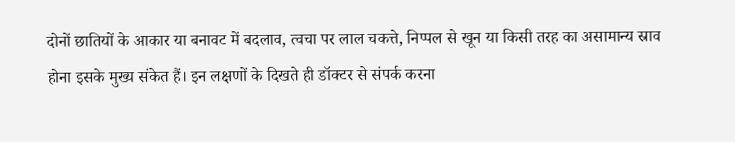दोनों छातियों के आकार या बनावट में बदलाव, त्वचा पर लाल चकत्ते, निप्पल से खून या किसी तरह का असामान्य स्राव होना इसके मुख्य संकेत हैं। इन लक्षणों के दिखते ही डॉक्टर से संपर्क करना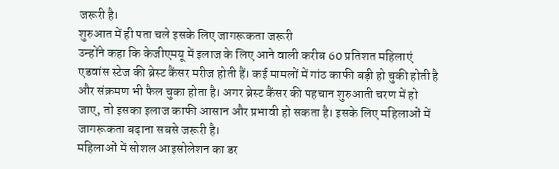जरूरी है।
शुरुआत में ही पता चले इसके लिए जागरूकता जरूरी
उन्होंने कहा कि केजीएमयू में इलाज के लिए आने वाली करीब 60 प्रतिशत महिलाएं एडवांस स्टेज की ब्रेस्ट कैंसर मरीज होती हैं। कई मामलों में गांठ काफी बड़ी हो चुकी होती है और संक्रमण भी फैल चुका होता है। अगर ब्रेस्ट कैंसर की पहचान शुरुआती चरण में हो जाए, तो इसका इलाज काफी आसान और प्रभावी हो सकता है। इसके लिए महिलाओं में जागरूकता बढ़ाना सबसे जरूरी है।
महिलाओं में सोशल आइसोलेशन का डर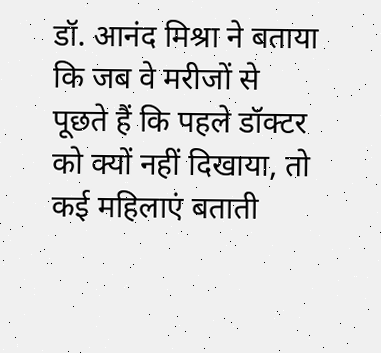डॉ. आनंद मिश्रा ने बताया कि जब वे मरीजों से पूछते हैं कि पहले डॉक्टर को क्यों नहीं दिखाया, तो कई महिलाएं बताती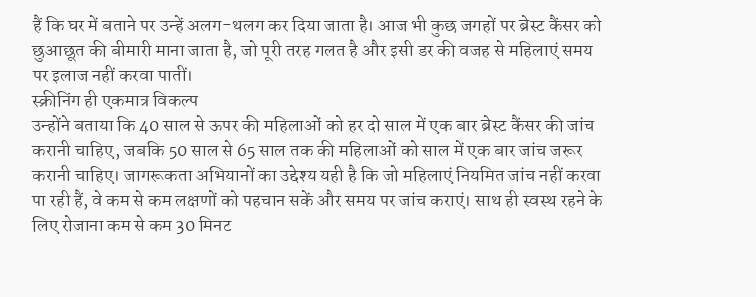हैं कि घर में बताने पर उन्हें अलग-थलग कर दिया जाता है। आज भी कुछ जगहों पर ब्रेस्ट कैंसर को छुआछूत की बीमारी माना जाता है, जो पूरी तरह गलत है और इसी डर की वजह से महिलाएं समय पर इलाज नहीं करवा पातीं।
स्क्रीनिंग ही एकमात्र विकल्प
उन्होंने बताया कि 40 साल से ऊपर की महिलाओं को हर दो साल में एक बार ब्रेस्ट कैंसर की जांच करानी चाहिए, जबकि 50 साल से 65 साल तक की महिलाओं को साल में एक बार जांच जरूर करानी चाहिए। जागरूकता अभियानों का उद्देश्य यही है कि जो महिलाएं नियमित जांच नहीं करवा पा रही हैं, वे कम से कम लक्षणों को पहचान सकें और समय पर जांच कराएं। साथ ही स्वस्थ रहने के लिए रोजाना कम से कम 30 मिनट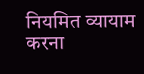नियमित व्यायाम करना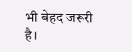भी बेहद जरूरी है।